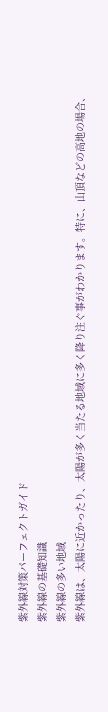紫外線対策パーフェクトガイド
紫外線の基礎知識
紫外線の多い地域
紫外線は、太陽に近かったり、太陽が多く当たる地域に多く降り注ぐ事がわかります。特に、山頂などの高地の場合、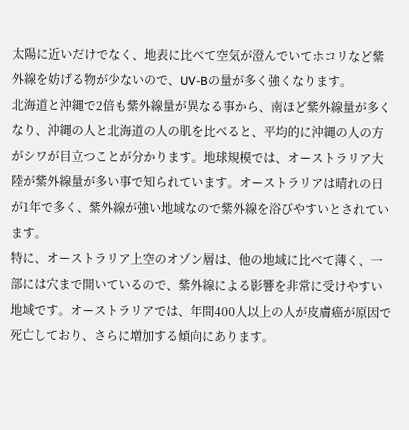太陽に近いだけでなく、地表に比べて空気が澄んでいてホコリなど紫外線を妨げる物が少ないので、UV-Bの量が多く強くなります。
北海道と沖縄で2倍も紫外線量が異なる事から、南ほど紫外線量が多くなり、沖縄の人と北海道の人の肌を比べると、平均的に沖縄の人の方がシワが目立つことが分かります。地球規模では、オーストラリア大陸が紫外線量が多い事で知られています。オーストラリアは晴れの日が1年で多く、紫外線が強い地域なので紫外線を浴びやすいとされています。
特に、オーストラリア上空のオゾン層は、他の地域に比べて薄く、一部には穴まで開いているので、紫外線による影響を非常に受けやすい地域です。オーストラリアでは、年間400人以上の人が皮膚癌が原因で死亡しており、さらに増加する傾向にあります。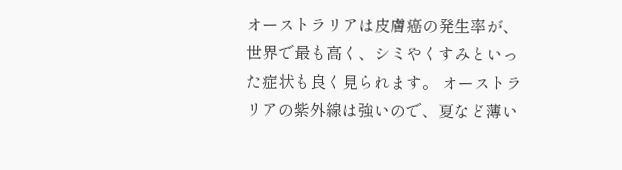オーストラリアは皮膚癌の発生率が、世界で最も高く、シミやくすみといった症状も良く見られます。 オーストラリアの紫外線は強いので、夏など薄い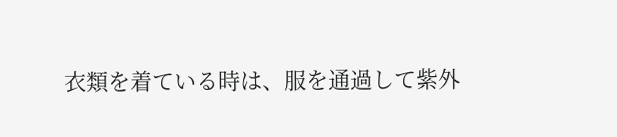衣類を着ている時は、服を通過して紫外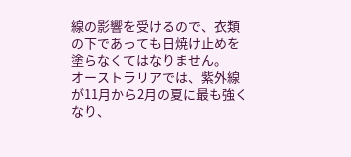線の影響を受けるので、衣類の下であっても日焼け止めを塗らなくてはなりません。
オーストラリアでは、紫外線が11月から2月の夏に最も強くなり、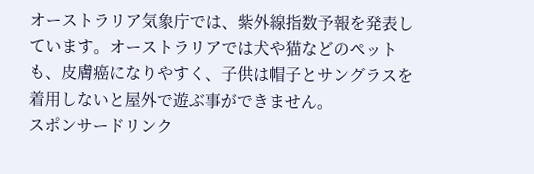オーストラリア気象庁では、紫外線指数予報を発表しています。オーストラリアでは犬や猫などのペットも、皮膚癌になりやすく、子供は帽子とサングラスを着用しないと屋外で遊ぶ事ができません。
スポンサードリンク